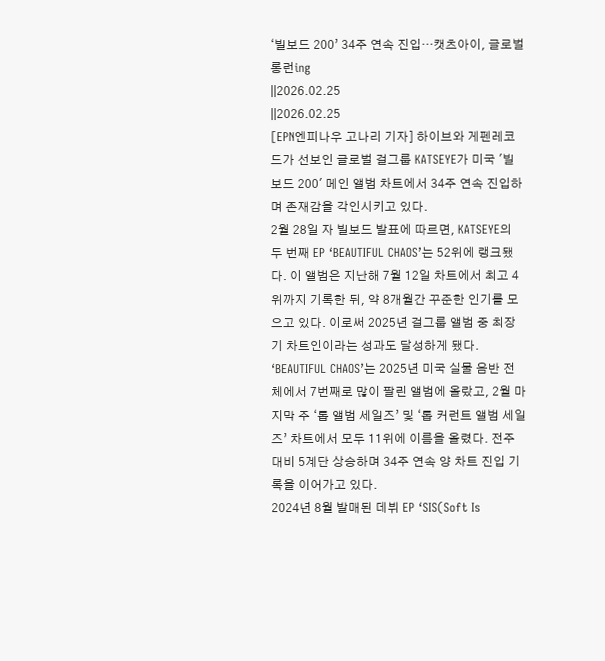‘빌보드 200’ 34주 연속 진입…캣츠아이, 글로벌 롱런ing
||2026.02.25
||2026.02.25
[EPN엔피나우 고나리 기자] 하이브와 게펜레코드가 선보인 글로벌 걸그룹 KATSEYE가 미국 '빌보드 200' 메인 앨범 차트에서 34주 연속 진입하며 존재감을 각인시키고 있다.
2월 28일 자 빌보드 발표에 따르면, KATSEYE의 두 번째 EP ‘BEAUTIFUL CHAOS’는 52위에 랭크됐다. 이 앨범은 지난해 7월 12일 차트에서 최고 4위까지 기록한 뒤, 약 8개월간 꾸준한 인기를 모으고 있다. 이로써 2025년 걸그룹 앨범 중 최장기 차트인이라는 성과도 달성하게 됐다.
‘BEAUTIFUL CHAOS’는 2025년 미국 실물 음반 전체에서 7번째로 많이 팔린 앨범에 올랐고, 2월 마지막 주 ‘톱 앨범 세일즈’ 및 ‘톱 커런트 앨범 세일즈’ 차트에서 모두 11위에 이름을 올렸다. 전주 대비 5계단 상승하며 34주 연속 양 차트 진입 기록을 이어가고 있다.
2024년 8월 발매된 데뷔 EP ‘SIS(Soft Is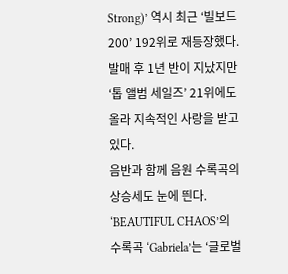Strong)’ 역시 최근 ‘빌보드 200’ 192위로 재등장했다. 발매 후 1년 반이 지났지만 ‘톱 앨범 세일즈’ 21위에도 올라 지속적인 사랑을 받고 있다.
음반과 함께 음원 수록곡의 상승세도 눈에 띈다. ‘BEAUTIFUL CHAOS’의 수록곡 ‘Gabriela’는 ‘글로벌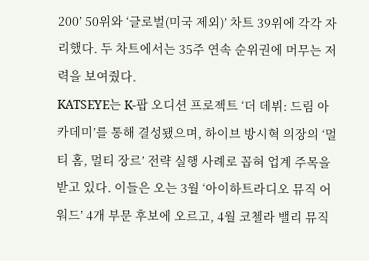200’ 50위와 ‘글로벌(미국 제외)’ 차트 39위에 각각 자리했다. 두 차트에서는 35주 연속 순위권에 머무는 저력을 보여줬다.
KATSEYE는 K-팝 오디션 프로젝트 ‘더 데뷔: 드림 아카데미’를 통해 결성됐으며, 하이브 방시혁 의장의 ‘멀티 홈, 멀티 장르’ 전략 실행 사례로 꼽혀 업계 주목을 받고 있다. 이들은 오는 3월 ‘아이하트라디오 뮤직 어워드’ 4개 부문 후보에 오르고, 4월 코첼라 밸리 뮤직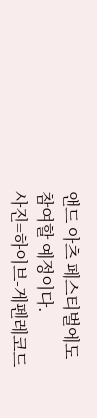앤드 아츠 페스티벌에도 참여할 예정이다.
사진=하이브-게펜레코드